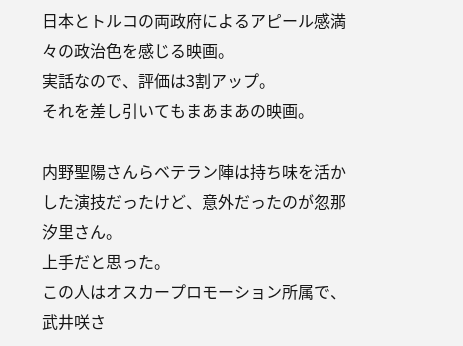日本とトルコの両政府によるアピール感満々の政治色を感じる映画。
実話なので、評価は3割アップ。
それを差し引いてもまあまあの映画。

内野聖陽さんらベテラン陣は持ち味を活かした演技だったけど、意外だったのが忽那汐里さん。
上手だと思った。
この人はオスカープロモーション所属で、武井咲さ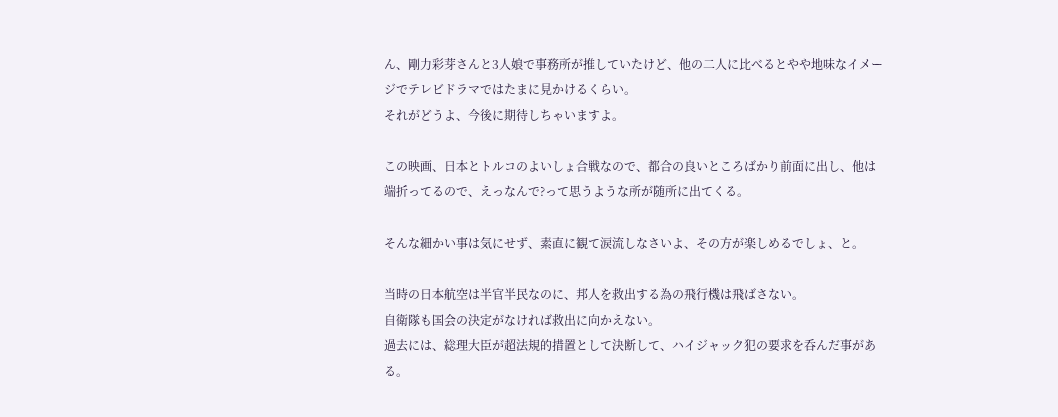ん、剛力彩芽さんと3人娘で事務所が推していたけど、他の二人に比べるとやや地味なイメージでテレビドラマではたまに見かけるくらい。
それがどうよ、今後に期待しちゃいますよ。

この映画、日本とトルコのよいしょ合戦なので、都合の良いところばかり前面に出し、他は端折ってるので、えっなんで?って思うような所が随所に出てくる。

そんな細かい事は気にせず、素直に観て涙流しなさいよ、その方が楽しめるでしょ、と。

当時の日本航空は半官半民なのに、邦人を救出する為の飛行機は飛ばさない。
自衛隊も国会の決定がなければ救出に向かえない。
過去には、総理大臣が超法規的措置として決断して、ハイジャック犯の要求を呑んだ事がある。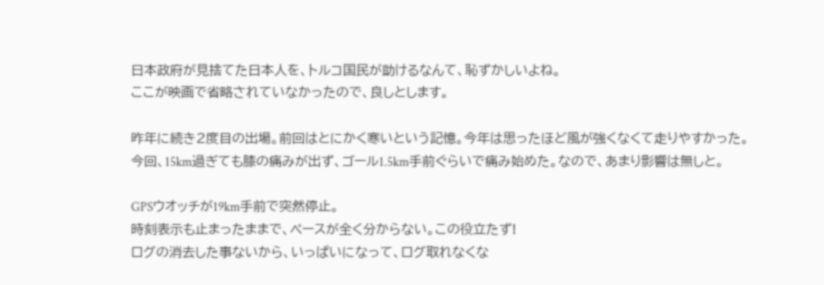日本政府が見捨てた日本人を、トルコ国民が助けるなんて、恥ずかしいよね。
ここが映画で省略されていなかったので、良しとします。

昨年に続き2度目の出場。前回はとにかく寒いという記憶。今年は思ったほど風が強くなくて走りやすかった。
今回、15km過ぎても膝の痛みが出ず、ゴール1.5km手前ぐらいで痛み始めた。なので、あまり影響は無しと。

GPSウオッチが19km手前で突然停止。
時刻表示も止まったままで、ペースが全く分からない。この役立たず!
ログの消去した事ないから、いっぱいになって、ログ取れなくな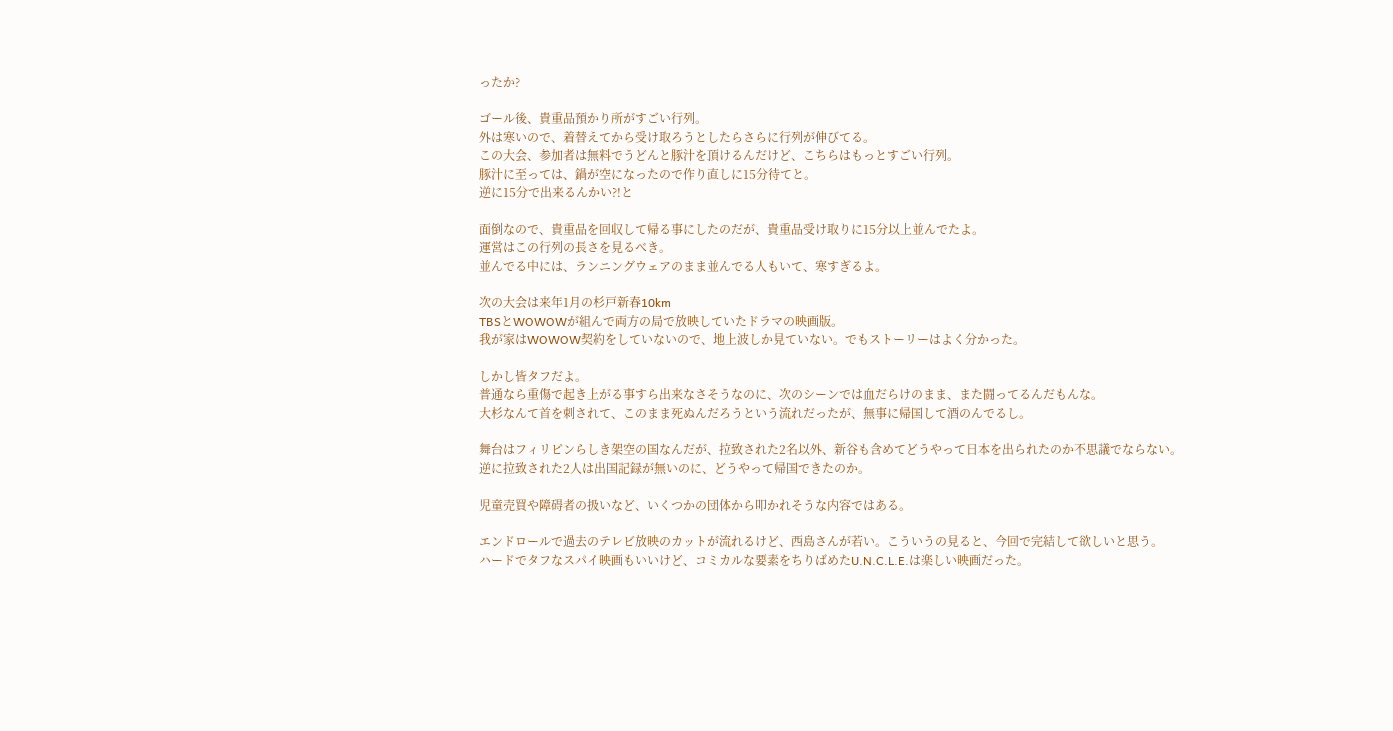ったか?

ゴール後、貴重品預かり所がすごい行列。
外は寒いので、着替えてから受け取ろうとしたらさらに行列が伸びてる。
この大会、参加者は無料でうどんと豚汁を頂けるんだけど、こちらはもっとすごい行列。
豚汁に至っては、鍋が空になったので作り直しに15分待てと。
逆に15分で出来るんかい?!と

面倒なので、貴重品を回収して帰る事にしたのだが、貴重品受け取りに15分以上並んでたよ。
運営はこの行列の長さを見るべき。
並んでる中には、ランニングウェアのまま並んでる人もいて、寒すぎるよ。

次の大会は来年1月の杉戸新春10km
TBSとWOWOWが組んで両方の局で放映していたドラマの映画版。
我が家はWOWOW契約をしていないので、地上波しか見ていない。でもストーリーはよく分かった。

しかし皆タフだよ。
普通なら重傷で起き上がる事すら出来なさそうなのに、次のシーンでは血だらけのまま、また闘ってるんだもんな。
大杉なんて首を刺されて、このまま死ぬんだろうという流れだったが、無事に帰国して酒のんでるし。

舞台はフィリピンらしき架空の国なんだが、拉致された2名以外、新谷も含めてどうやって日本を出られたのか不思議でならない。
逆に拉致された2人は出国記録が無いのに、どうやって帰国できたのか。

児童売買や障碍者の扱いなど、いくつかの団体から叩かれそうな内容ではある。

エンドロールで過去のテレビ放映のカットが流れるけど、西島さんが若い。こういうの見ると、今回で完結して欲しいと思う。
ハードでタフなスパイ映画もいいけど、コミカルな要素をちりばめたU.N.C.L.E.は楽しい映画だった。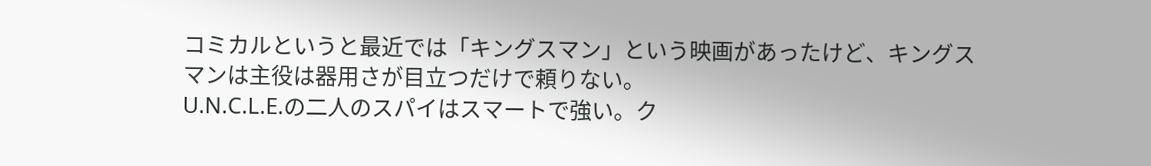コミカルというと最近では「キングスマン」という映画があったけど、キングスマンは主役は器用さが目立つだけで頼りない。
U.N.C.L.E.の二人のスパイはスマートで強い。ク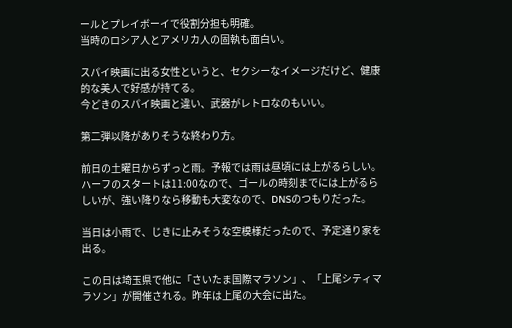ールとプレイボーイで役割分担も明確。
当時のロシア人とアメリカ人の固執も面白い。

スパイ映画に出る女性というと、セクシーなイメージだけど、健康的な美人で好感が持てる。
今どきのスパイ映画と違い、武器がレトロなのもいい。

第二弾以降がありそうな終わり方。

前日の土曜日からずっと雨。予報では雨は昼頃には上がるらしい。
ハーフのスタートは11:00なので、ゴールの時刻までには上がるらしいが、強い降りなら移動も大変なので、DNSのつもりだった。

当日は小雨で、じきに止みそうな空模様だったので、予定通り家を出る。

この日は埼玉県で他に「さいたま国際マラソン」、「上尾シティマラソン」が開催される。昨年は上尾の大会に出た。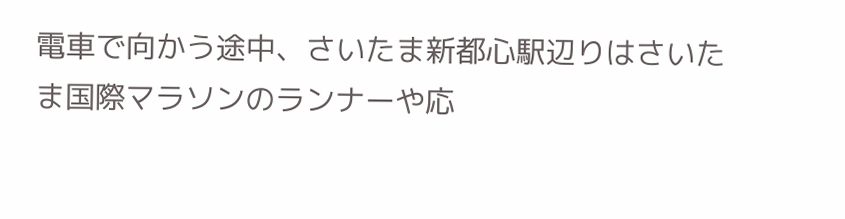電車で向かう途中、さいたま新都心駅辺りはさいたま国際マラソンのランナーや応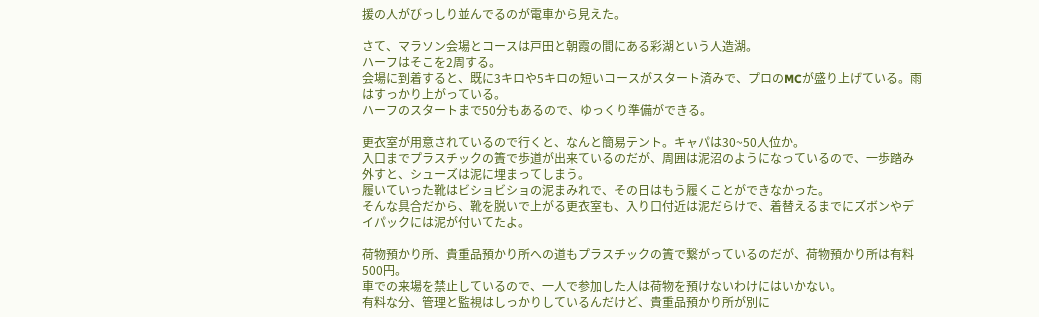援の人がびっしり並んでるのが電車から見えた。

さて、マラソン会場とコースは戸田と朝霞の間にある彩湖という人造湖。
ハーフはそこを2周する。
会場に到着すると、既に3キロや5キロの短いコースがスタート済みで、プロのMCが盛り上げている。雨はすっかり上がっている。
ハーフのスタートまで50分もあるので、ゆっくり準備ができる。

更衣室が用意されているので行くと、なんと簡易テント。キャパは30~50人位か。
入口までプラスチックの簀で歩道が出来ているのだが、周囲は泥沼のようになっているので、一歩踏み外すと、シューズは泥に埋まってしまう。
履いていった靴はビショビショの泥まみれで、その日はもう履くことができなかった。
そんな具合だから、靴を脱いで上がる更衣室も、入り口付近は泥だらけで、着替えるまでにズボンやデイパックには泥が付いてたよ。

荷物預かり所、貴重品預かり所への道もプラスチックの簀で繋がっているのだが、荷物預かり所は有料500円。
車での来場を禁止しているので、一人で参加した人は荷物を預けないわけにはいかない。
有料な分、管理と監視はしっかりしているんだけど、貴重品預かり所が別に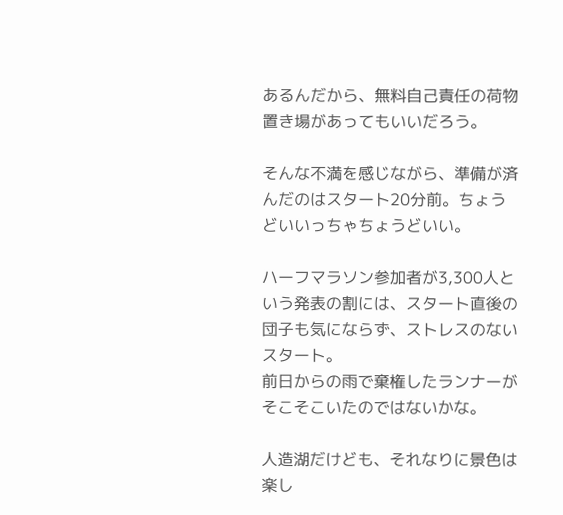あるんだから、無料自己責任の荷物置き場があってもいいだろう。

そんな不満を感じながら、準備が済んだのはスタート20分前。ちょうどいいっちゃちょうどいい。

ハーフマラソン参加者が3,300人という発表の割には、スタート直後の団子も気にならず、ストレスのないスタート。
前日からの雨で棄権したランナーがそこそこいたのではないかな。

人造湖だけども、それなりに景色は楽し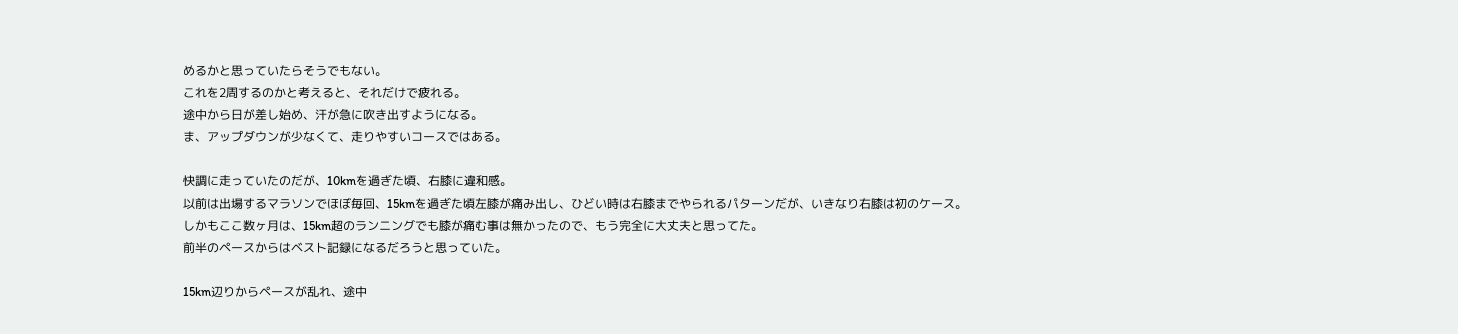めるかと思っていたらそうでもない。
これを2周するのかと考えると、それだけで疲れる。
途中から日が差し始め、汗が急に吹き出すようになる。
ま、アップダウンが少なくて、走りやすいコースではある。

快調に走っていたのだが、10kmを過ぎた頃、右膝に違和感。
以前は出場するマラソンでほぼ毎回、15kmを過ぎた頃左膝が痛み出し、ひどい時は右膝までやられるパターンだが、いきなり右膝は初のケース。
しかもここ数ヶ月は、15km超のランニングでも膝が痛む事は無かったので、もう完全に大丈夫と思ってた。
前半のペースからはベスト記録になるだろうと思っていた。

15km辺りからペースが乱れ、途中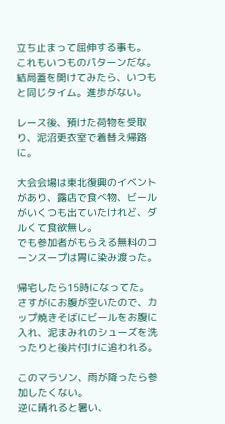立ち止まって屈伸する事も。
これもいつものパターンだな。
結局蓋を開けてみたら、いつもと同じタイム。進歩がない。

レース後、預けた荷物を受取り、泥沼更衣室で着替え帰路に。

大会会場は東北復興のイベントがあり、露店で食べ物、ビールがいくつも出ていたけれど、ダルくて食欲無し。
でも参加者がもらえる無料のコーンスープは胃に染み渡った。

帰宅したら15時になってた。
さすがにお腹が空いたので、カップ焼きそばにビールをお腹に入れ、泥まみれのシューズを洗ったりと後片付けに追われる。

このマラソン、雨が降ったら参加したくない。
逆に晴れると暑い、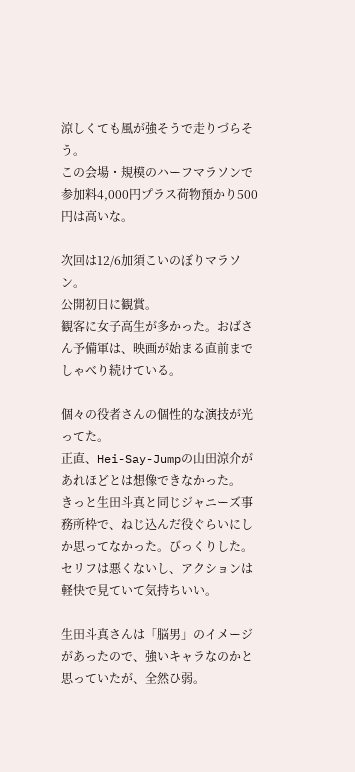涼しくても風が強そうで走りづらそう。
この会場・規模のハーフマラソンで参加料4,000円プラス荷物預かり500円は高いな。

次回は12/6加須こいのぼりマラソン。
公開初日に観賞。
観客に女子高生が多かった。おばさん予備軍は、映画が始まる直前までしゃべり続けている。

個々の役者さんの個性的な演技が光ってた。
正直、Hei-Say-Jumpの山田涼介があれほどとは想像できなかった。
きっと生田斗真と同じジャニーズ事務所枠で、ねじ込んだ役ぐらいにしか思ってなかった。びっくりした。
セリフは悪くないし、アクションは軽快で見ていて気持ちいい。

生田斗真さんは「脳男」のイメージがあったので、強いキャラなのかと思っていたが、全然ひ弱。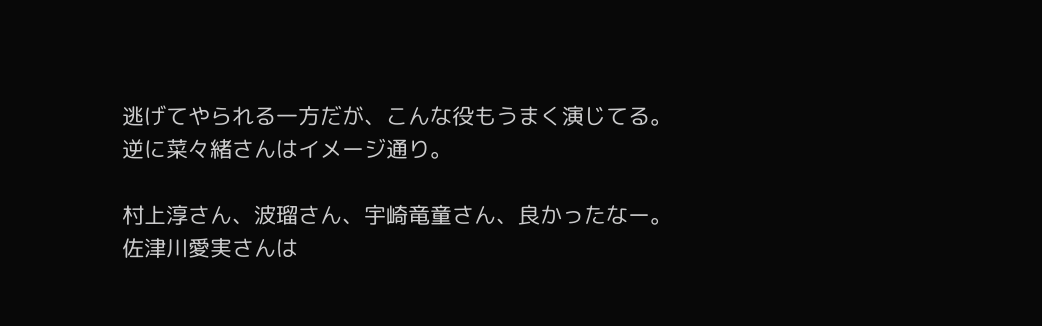逃げてやられる一方だが、こんな役もうまく演じてる。
逆に菜々緒さんはイメージ通り。

村上淳さん、波瑠さん、宇崎竜童さん、良かったなー。
佐津川愛実さんは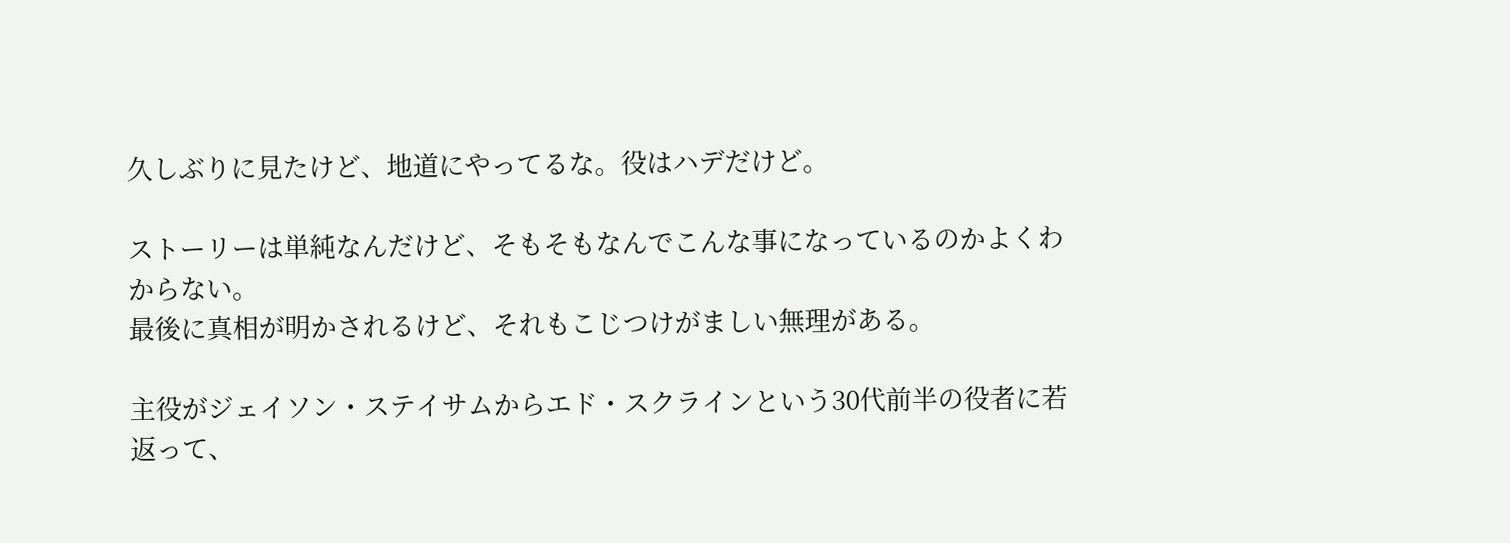久しぶりに見たけど、地道にやってるな。役はハデだけど。

ストーリーは単純なんだけど、そもそもなんでこんな事になっているのかよくわからない。
最後に真相が明かされるけど、それもこじつけがましい無理がある。

主役がジェイソン・ステイサムからエド・スクラインという30代前半の役者に若返って、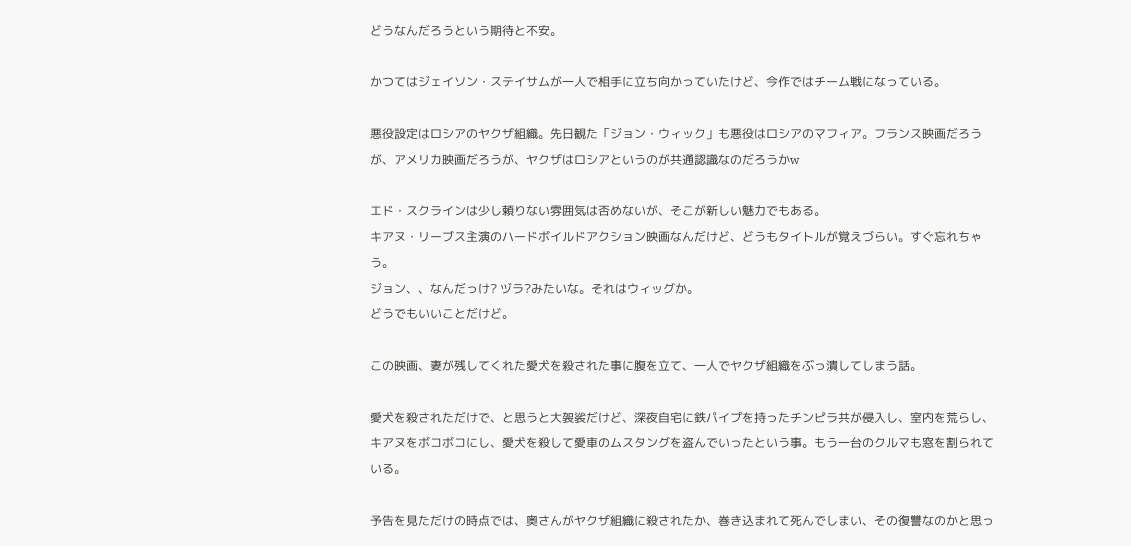どうなんだろうという期待と不安。

かつてはジェイソン・ステイサムが一人で相手に立ち向かっていたけど、今作ではチーム戦になっている。

悪役設定はロシアのヤクザ組織。先日観た「ジョン・ウィック」も悪役はロシアのマフィア。フランス映画だろうが、アメリカ映画だろうが、ヤクザはロシアというのが共通認識なのだろうかw

エド・スクラインは少し頼りない雰囲気は否めないが、そこが新しい魅力でもある。
キアヌ・リーブス主演のハードボイルドアクション映画なんだけど、どうもタイトルが覚えづらい。すぐ忘れちゃう。
ジョン、、なんだっけ? ヅラ?みたいな。それはウィッグか。
どうでもいいことだけど。

この映画、妻が残してくれた愛犬を殺された事に腹を立て、一人でヤクザ組織をぶっ潰してしまう話。

愛犬を殺されただけで、と思うと大袈裟だけど、深夜自宅に鉄パイプを持ったチンピラ共が侵入し、室内を荒らし、キアヌをボコボコにし、愛犬を殺して愛車のムスタングを盗んでいったという事。もう一台のクルマも窓を割られている。

予告を見ただけの時点では、奥さんがヤクザ組織に殺されたか、巻き込まれて死んでしまい、その復讐なのかと思っ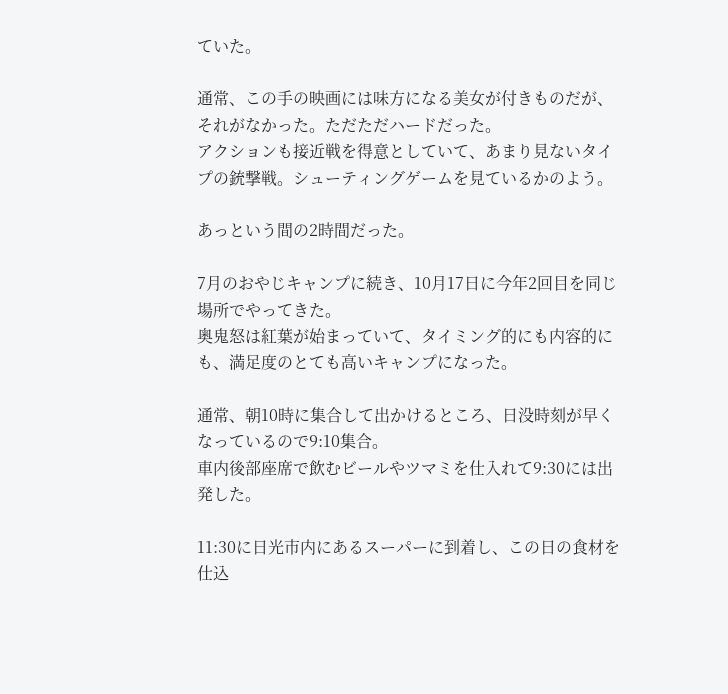ていた。

通常、この手の映画には味方になる美女が付きものだが、それがなかった。ただただハードだった。
アクションも接近戦を得意としていて、あまり見ないタイプの銃撃戦。シューティングゲームを見ているかのよう。

あっという間の2時間だった。

7月のおやじキャンプに続き、10月17日に今年2回目を同じ場所でやってきた。
奥鬼怒は紅葉が始まっていて、タイミング的にも内容的にも、満足度のとても高いキャンプになった。

通常、朝10時に集合して出かけるところ、日没時刻が早くなっているので9:10集合。
車内後部座席で飲むビールやツマミを仕入れて9:30には出発した。

11:30に日光市内にあるスーパーに到着し、この日の食材を仕込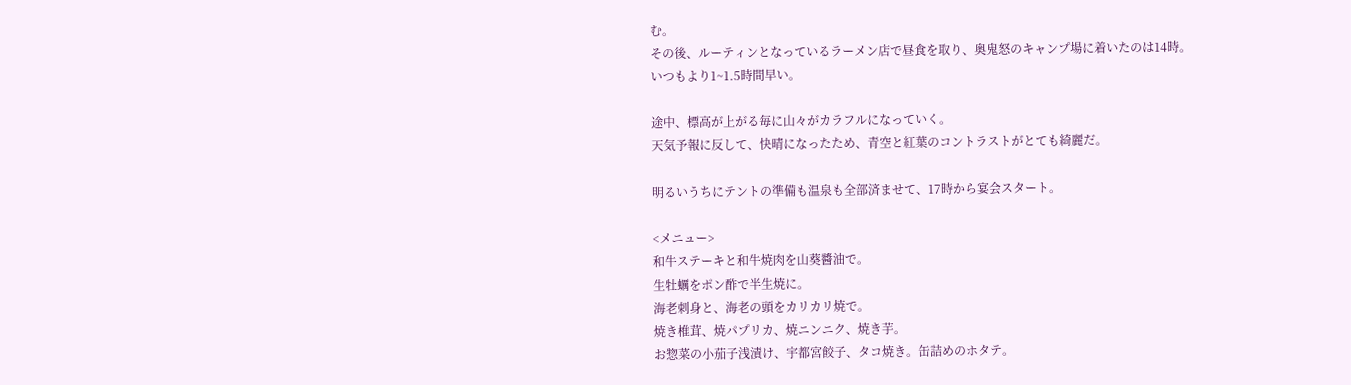む。
その後、ルーティンとなっているラーメン店で昼食を取り、奥鬼怒のキャンプ場に着いたのは14時。
いつもより1~1.5時間早い。

途中、標高が上がる毎に山々がカラフルになっていく。
天気予報に反して、快晴になったため、青空と紅葉のコントラストがとても綺麗だ。

明るいうちにテントの準備も温泉も全部済ませて、17時から宴会スタート。

<メニュー>
和牛ステーキと和牛焼肉を山葵醬油で。
生牡蠣をポン酢で半生焼に。
海老刺身と、海老の頭をカリカリ焼で。
焼き椎茸、焼パプリカ、焼ニンニク、焼き芋。
お惣菜の小茄子浅漬け、宇都宮餃子、タコ焼き。缶詰めのホタテ。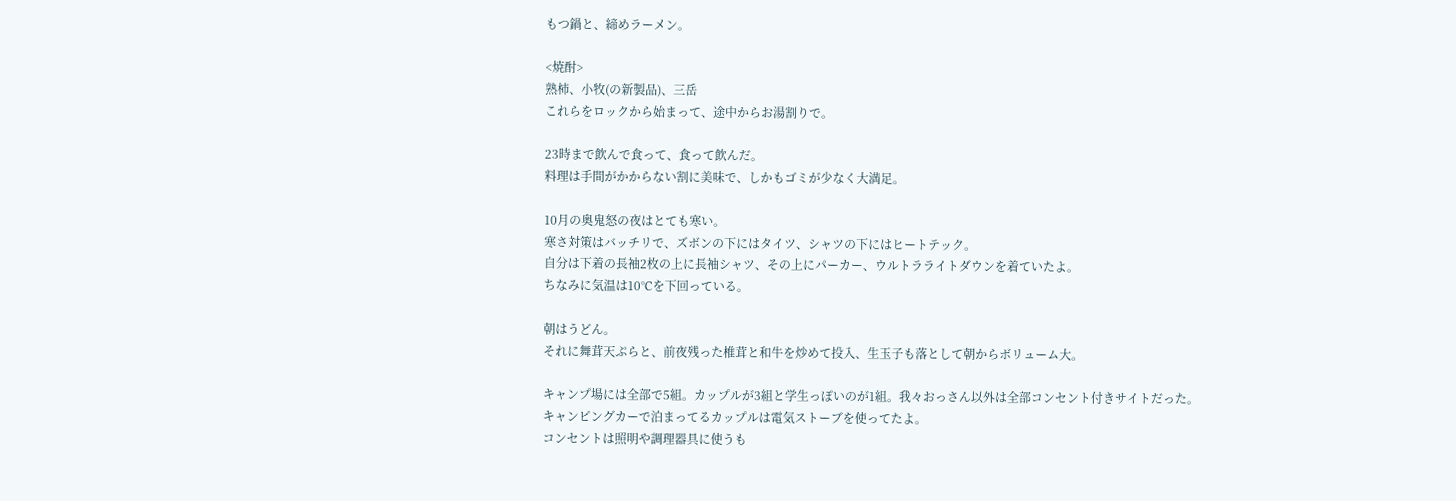もつ鍋と、締めラーメン。

<焼酎>
熟柿、小牧(の新製品)、三岳
これらをロックから始まって、途中からお湯割りで。

23時まで飲んで食って、食って飲んだ。
料理は手間がかからない割に美味で、しかもゴミが少なく大満足。

10月の奥鬼怒の夜はとても寒い。
寒さ対策はバッチリで、ズボンの下にはタイツ、シャツの下にはヒートテック。
自分は下着の長袖2枚の上に長袖シャツ、その上にパーカー、ウルトラライトダウンを着ていたよ。
ちなみに気温は10°Cを下回っている。

朝はうどん。
それに舞茸天ぷらと、前夜残った椎茸と和牛を炒めて投入、生玉子も落として朝からボリューム大。

キャンプ場には全部で5組。カップルが3組と学生っぽいのが1組。我々おっさん以外は全部コンセント付きサイトだった。
キャンピングカーで泊まってるカップルは電気ストーブを使ってたよ。
コンセントは照明や調理器具に使うも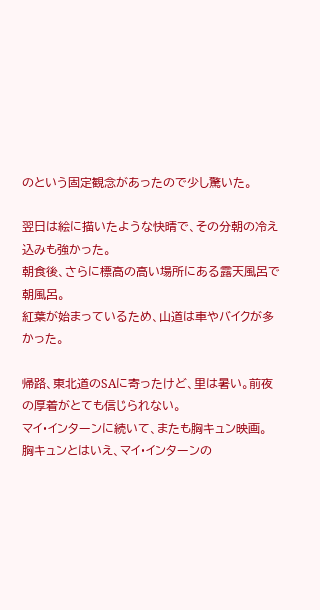のという固定観念があったので少し驚いた。

翌日は絵に描いたような快晴で、その分朝の冷え込みも強かった。
朝食後、さらに標高の高い場所にある露天風呂で朝風呂。
紅葉が始まっているため、山道は車やバイクが多かった。

帰路、東北道のSAに寄ったけど、里は暑い。前夜の厚着がとても信じられない。
マイ・インターンに続いて、またも胸キュン映画。
胸キュンとはいえ、マイ・インターンの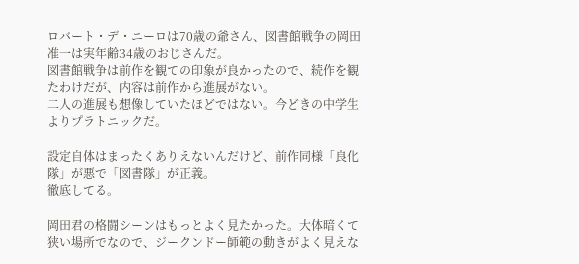ロバート・デ・ニーロは70歳の爺さん、図書館戦争の岡田准一は実年齢34歳のおじさんだ。
図書館戦争は前作を観ての印象が良かったので、続作を観たわけだが、内容は前作から進展がない。
二人の進展も想像していたほどではない。今どきの中学生よりプラトニックだ。

設定自体はまったくありえないんだけど、前作同様「良化隊」が悪で「図書隊」が正義。
徹底してる。

岡田君の格闘シーンはもっとよく見たかった。大体暗くて狭い場所でなので、ジークンドー師範の動きがよく見えな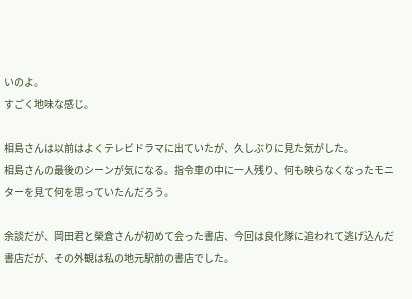いのよ。
すごく地味な感じ。

相島さんは以前はよくテレビドラマに出ていたが、久しぶりに見た気がした。
相島さんの最後のシーンが気になる。指令車の中に一人残り、何も映らなくなったモニターを見て何を思っていたんだろう。

余談だが、岡田君と榮倉さんが初めて会った書店、今回は良化隊に追われて逃げ込んだ書店だが、その外観は私の地元駅前の書店でした。